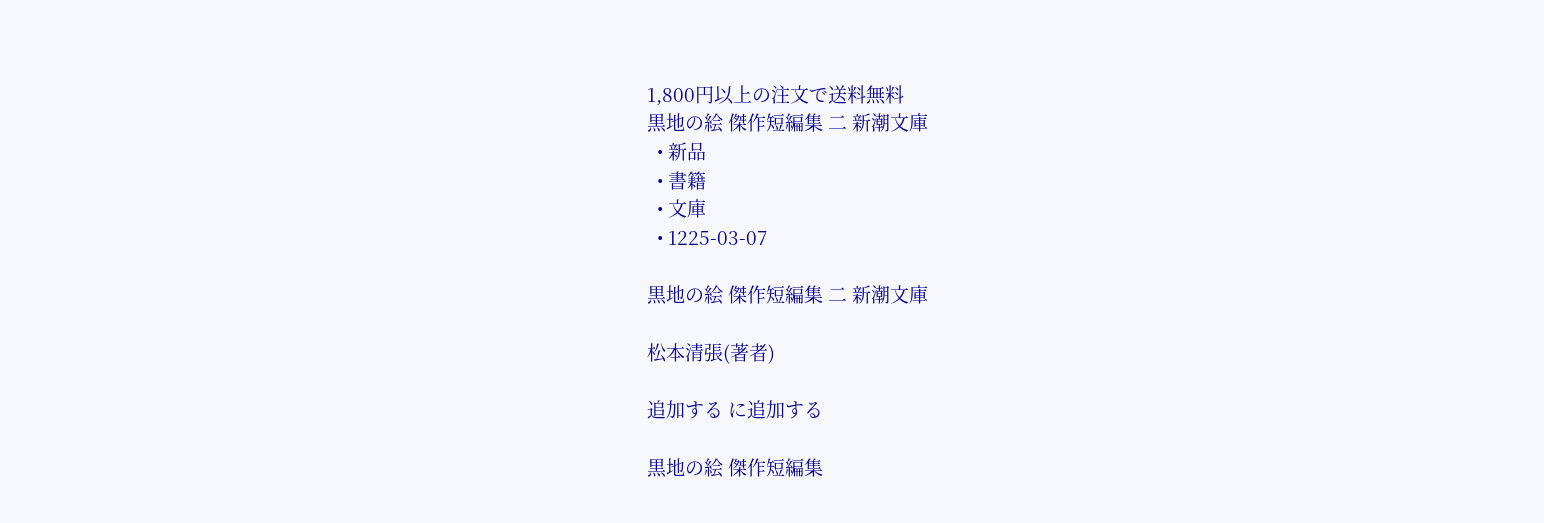1,800円以上の注文で送料無料
黒地の絵 傑作短編集 二 新潮文庫
  • 新品
  • 書籍
  • 文庫
  • 1225-03-07

黒地の絵 傑作短編集 二 新潮文庫

松本清張(著者)

追加する に追加する

黒地の絵 傑作短編集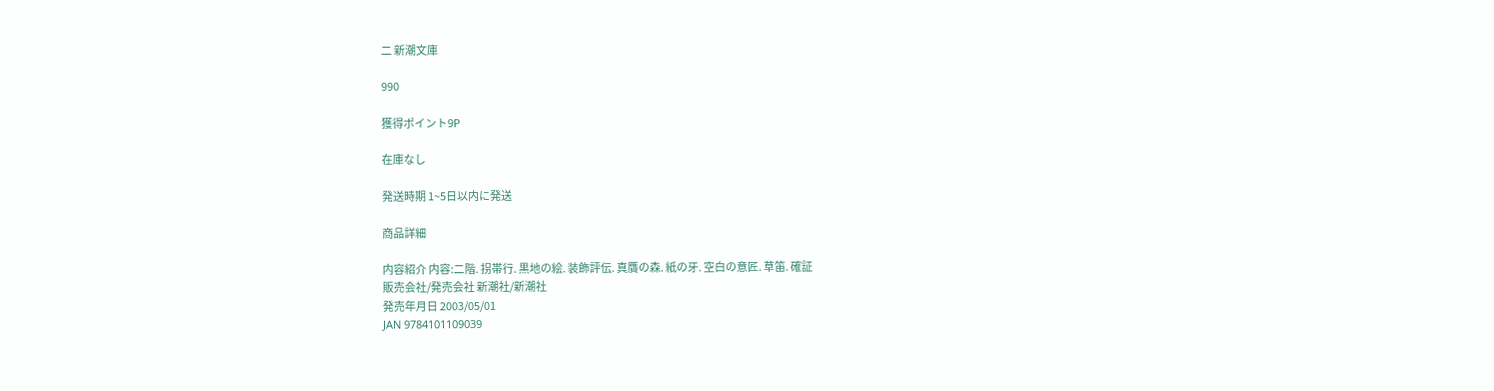二 新潮文庫

990

獲得ポイント9P

在庫なし

発送時期 1~5日以内に発送

商品詳細

内容紹介 内容:二階. 拐帯行. 黒地の絵. 装飾評伝. 真贋の森. 紙の牙. 空白の意匠. 草笛. 確証
販売会社/発売会社 新潮社/新潮社
発売年月日 2003/05/01
JAN 9784101109039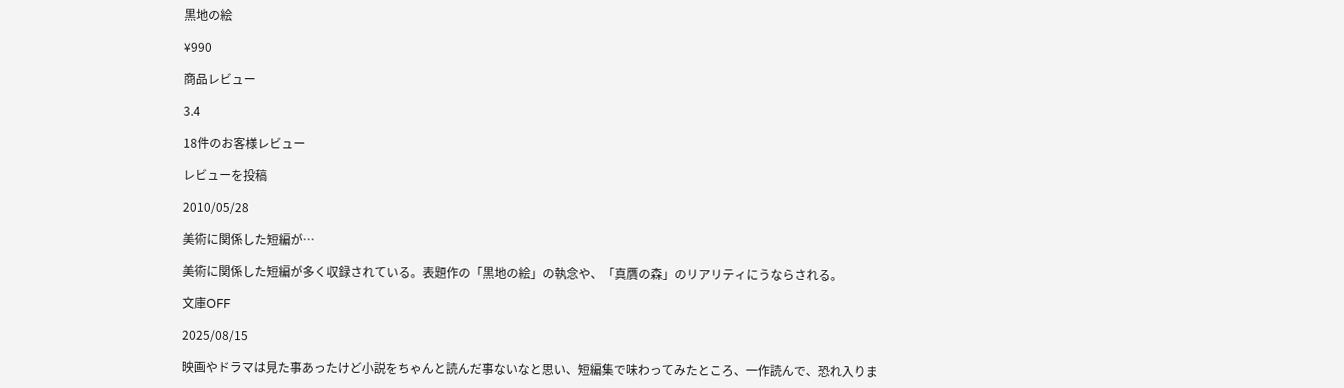黒地の絵

¥990

商品レビュー

3.4

18件のお客様レビュー

レビューを投稿

2010/05/28

美術に関係した短編が…

美術に関係した短編が多く収録されている。表題作の「黒地の絵」の執念や、「真贋の森」のリアリティにうならされる。

文庫OFF

2025/08/15

映画やドラマは見た事あったけど小説をちゃんと読んだ事ないなと思い、短編集で味わってみたところ、一作読んで、恐れ入りま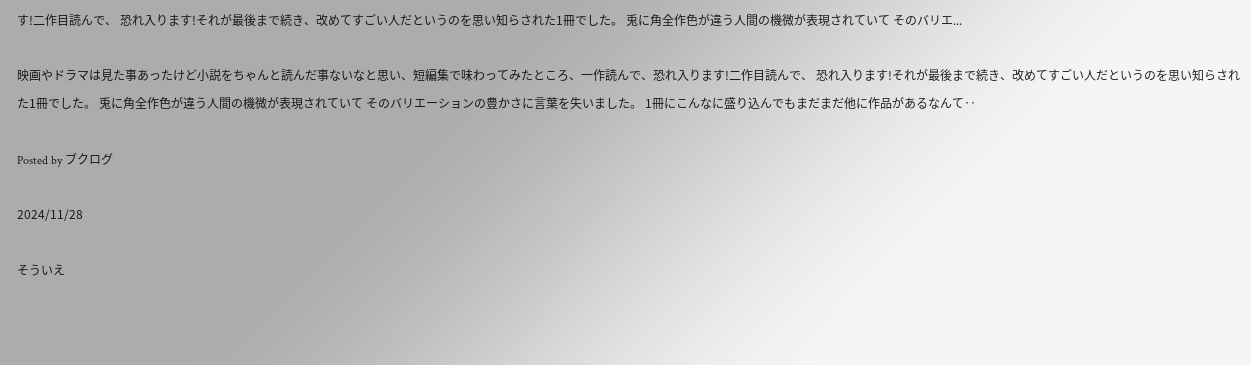す!二作目読んで、 恐れ入ります!それが最後まで続き、改めてすごい人だというのを思い知らされた1冊でした。 兎に角全作色が違う人間の機微が表現されていて そのバリエ...

映画やドラマは見た事あったけど小説をちゃんと読んだ事ないなと思い、短編集で味わってみたところ、一作読んで、恐れ入ります!二作目読んで、 恐れ入ります!それが最後まで続き、改めてすごい人だというのを思い知らされた1冊でした。 兎に角全作色が違う人間の機微が表現されていて そのバリエーションの豊かさに言葉を失いました。 1冊にこんなに盛り込んでもまだまだ他に作品があるなんて‥

Posted by ブクログ

2024/11/28

そういえ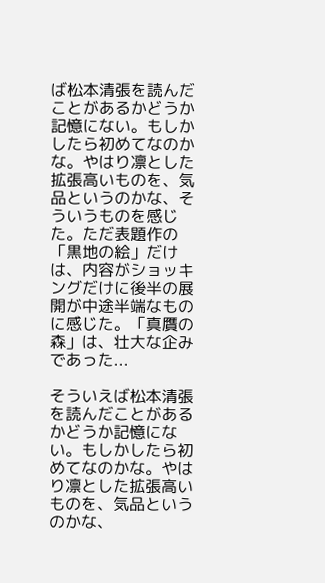ば松本清張を読んだことがあるかどうか記憶にない。もしかしたら初めてなのかな。やはり凛とした拡張高いものを、気品というのかな、そういうものを感じた。ただ表題作の「黒地の絵」だけは、内容がショッキングだけに後半の展開が中途半端なものに感じた。「真贋の森」は、壮大な企みであった...

そういえば松本清張を読んだことがあるかどうか記憶にない。もしかしたら初めてなのかな。やはり凛とした拡張高いものを、気品というのかな、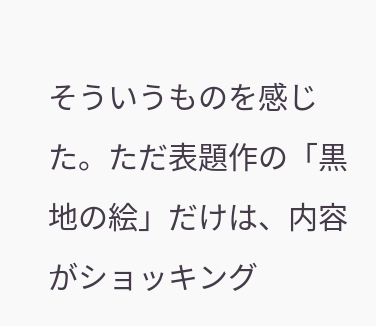そういうものを感じた。ただ表題作の「黒地の絵」だけは、内容がショッキング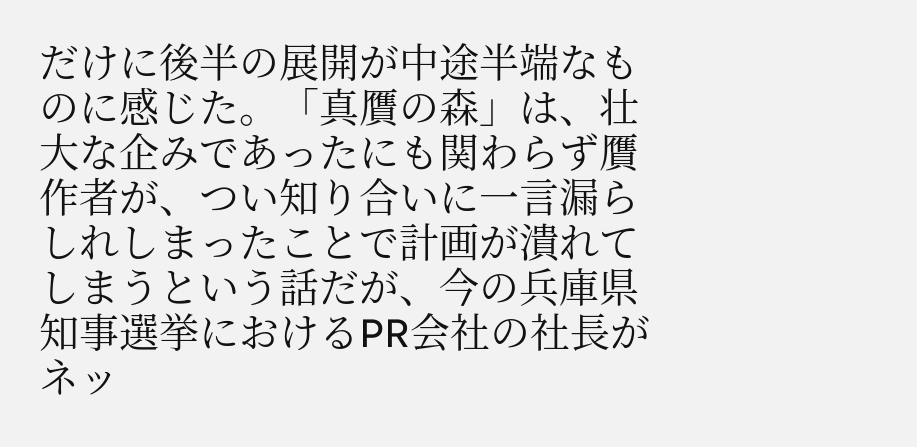だけに後半の展開が中途半端なものに感じた。「真贋の森」は、壮大な企みであったにも関わらず贋作者が、つい知り合いに一言漏らしれしまったことで計画が潰れてしまうという話だが、今の兵庫県知事選挙におけるPR会社の社長がネッ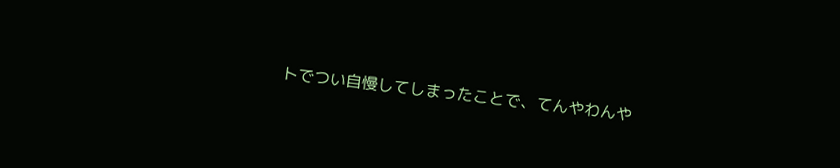トでつい自慢してしまったことで、てんやわんや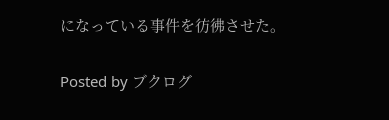になっている事件を彷彿させた。

Posted by ブクログ